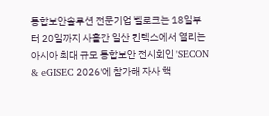통합보안솔루션 전문기업 벨로크는 18일부터 20일까지 사흘간 일산 킨텍스에서 열리는 아시아 최대 규모 통합보안 전시회인 'SECON & eGISEC 2026'에 참가해 자사 핵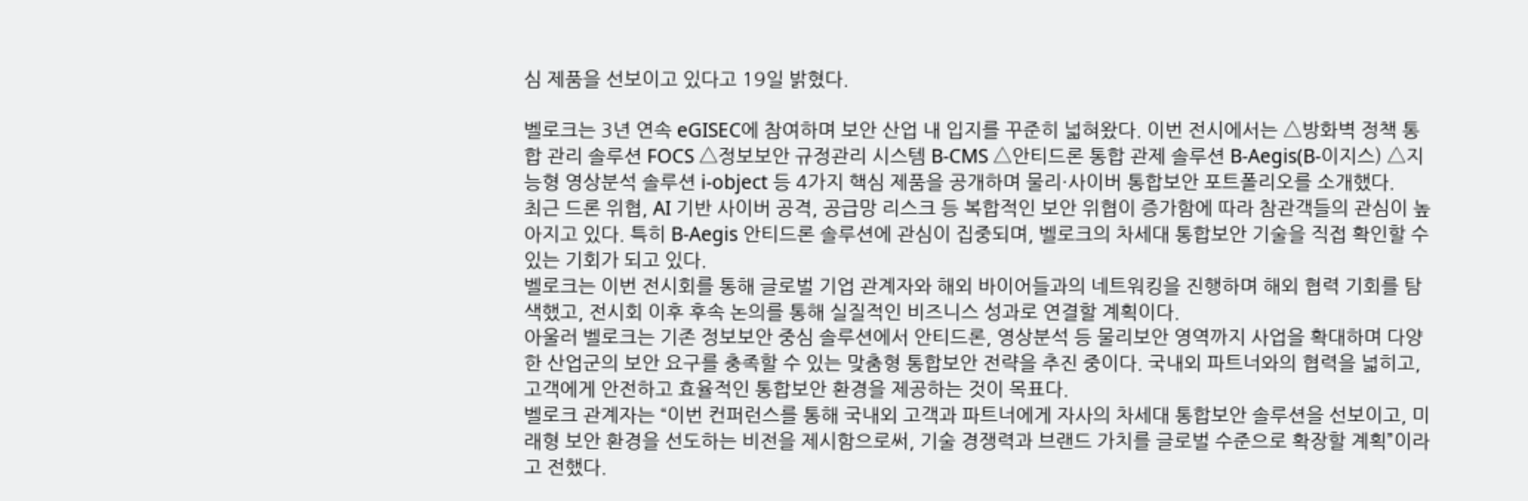심 제품을 선보이고 있다고 19일 밝혔다.

벨로크는 3년 연속 eGISEC에 참여하며 보안 산업 내 입지를 꾸준히 넓혀왔다. 이번 전시에서는 △방화벽 정책 통합 관리 솔루션 FOCS △정보보안 규정관리 시스템 B-CMS △안티드론 통합 관제 솔루션 B-Aegis(B-이지스) △지능형 영상분석 솔루션 i-object 등 4가지 핵심 제품을 공개하며 물리·사이버 통합보안 포트폴리오를 소개했다.
최근 드론 위협, AI 기반 사이버 공격, 공급망 리스크 등 복합적인 보안 위협이 증가함에 따라 참관객들의 관심이 높아지고 있다. 특히 B-Aegis 안티드론 솔루션에 관심이 집중되며, 벨로크의 차세대 통합보안 기술을 직접 확인할 수 있는 기회가 되고 있다.
벨로크는 이번 전시회를 통해 글로벌 기업 관계자와 해외 바이어들과의 네트워킹을 진행하며 해외 협력 기회를 탐색했고, 전시회 이후 후속 논의를 통해 실질적인 비즈니스 성과로 연결할 계획이다.
아울러 벨로크는 기존 정보보안 중심 솔루션에서 안티드론, 영상분석 등 물리보안 영역까지 사업을 확대하며 다양한 산업군의 보안 요구를 충족할 수 있는 맞춤형 통합보안 전략을 추진 중이다. 국내외 파트너와의 협력을 넓히고, 고객에게 안전하고 효율적인 통합보안 환경을 제공하는 것이 목표다.
벨로크 관계자는 “이번 컨퍼런스를 통해 국내외 고객과 파트너에게 자사의 차세대 통합보안 솔루션을 선보이고, 미래형 보안 환경을 선도하는 비전을 제시함으로써, 기술 경쟁력과 브랜드 가치를 글로벌 수준으로 확장할 계획”이라고 전했다.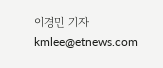이경민 기자 kmlee@etnews.com